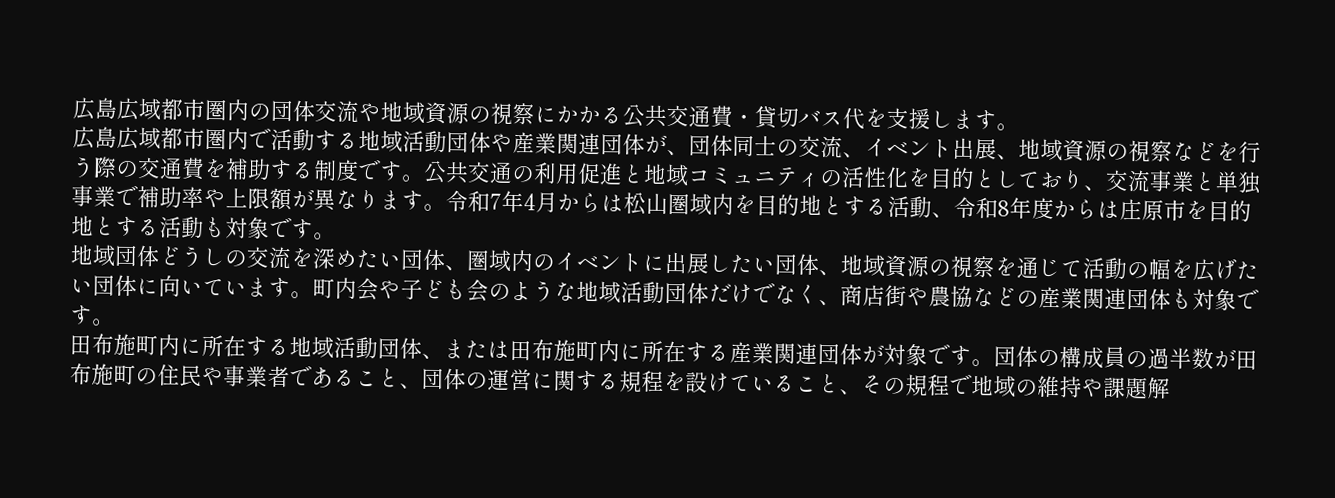広島広域都市圏内の団体交流や地域資源の視察にかかる公共交通費・貸切バス代を支援します。
広島広域都市圏内で活動する地域活動団体や産業関連団体が、団体同士の交流、イベント出展、地域資源の視察などを行う際の交通費を補助する制度です。公共交通の利用促進と地域コミュニティの活性化を目的としており、交流事業と単独事業で補助率や上限額が異なります。令和7年4月からは松山圏域内を目的地とする活動、令和8年度からは庄原市を目的地とする活動も対象です。
地域団体どうしの交流を深めたい団体、圏域内のイベントに出展したい団体、地域資源の視察を通じて活動の幅を広げたい団体に向いています。町内会や子ども会のような地域活動団体だけでなく、商店街や農協などの産業関連団体も対象です。
田布施町内に所在する地域活動団体、または田布施町内に所在する産業関連団体が対象です。団体の構成員の過半数が田布施町の住民や事業者であること、団体の運営に関する規程を設けていること、その規程で地域の維持や課題解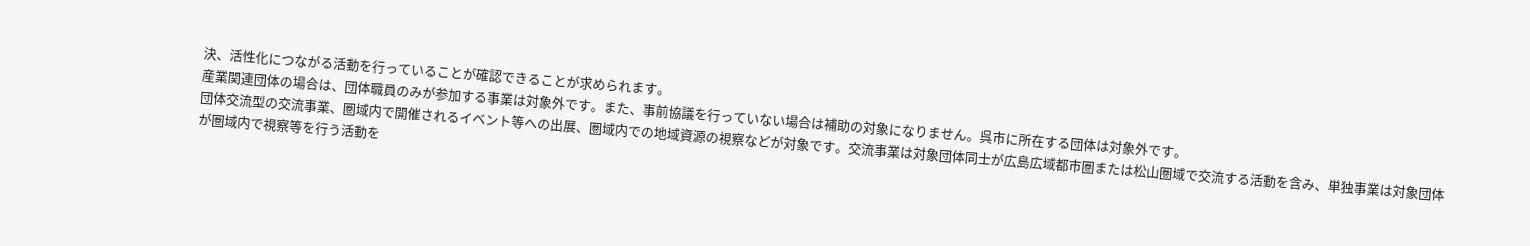決、活性化につながる活動を行っていることが確認できることが求められます。
産業関連団体の場合は、団体職員のみが参加する事業は対象外です。また、事前協議を行っていない場合は補助の対象になりません。呉市に所在する団体は対象外です。
団体交流型の交流事業、圏域内で開催されるイベント等への出展、圏域内での地域資源の視察などが対象です。交流事業は対象団体同士が広島広域都市圏または松山圏域で交流する活動を含み、単独事業は対象団体が圏域内で視察等を行う活動を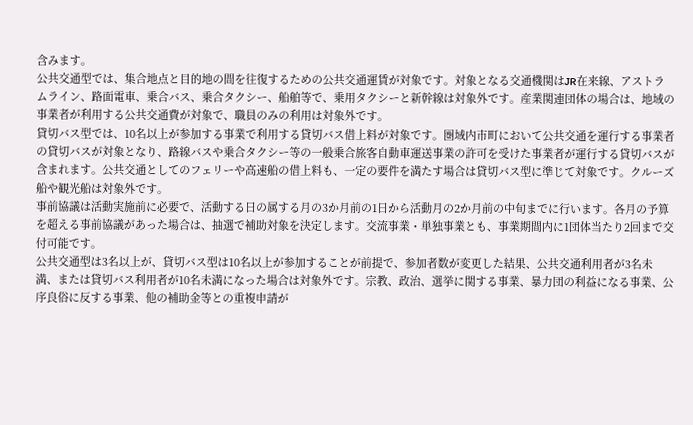含みます。
公共交通型では、集合地点と目的地の間を往復するための公共交通運賃が対象です。対象となる交通機関はJR在来線、アストラムライン、路面電車、乗合バス、乗合タクシー、船舶等で、乗用タクシーと新幹線は対象外です。産業関連団体の場合は、地域の事業者が利用する公共交通費が対象で、職員のみの利用は対象外です。
貸切バス型では、10名以上が参加する事業で利用する貸切バス借上料が対象です。圏域内市町において公共交通を運行する事業者の貸切バスが対象となり、路線バスや乗合タクシー等の一般乗合旅客自動車運送事業の許可を受けた事業者が運行する貸切バスが含まれます。公共交通としてのフェリーや高速船の借上料も、一定の要件を満たす場合は貸切バス型に準じて対象です。クルーズ船や観光船は対象外です。
事前協議は活動実施前に必要で、活動する日の属する月の3か月前の1日から活動月の2か月前の中旬までに行います。各月の予算を超える事前協議があった場合は、抽選で補助対象を決定します。交流事業・単独事業とも、事業期間内に1団体当たり2回まで交付可能です。
公共交通型は3名以上が、貸切バス型は10名以上が参加することが前提で、参加者数が変更した結果、公共交通利用者が3名未満、または貸切バス利用者が10名未満になった場合は対象外です。宗教、政治、選挙に関する事業、暴力団の利益になる事業、公序良俗に反する事業、他の補助金等との重複申請が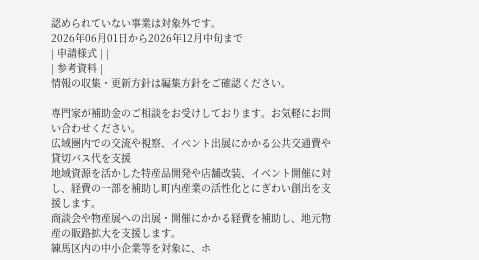認められていない事業は対象外です。
2026年06月01日から2026年12月中旬まで
| 申請様式 | |
| 参考資料 |
情報の収集・更新方針は編集方針をご確認ください。

専門家が補助金のご相談をお受けしております。お気軽にお問い合わせください。
広域圏内での交流や視察、イベント出展にかかる公共交通費や貸切バス代を支援
地域資源を活かした特産品開発や店舗改装、イベント開催に対し、経費の一部を補助し町内産業の活性化とにぎわい創出を支援します。
商談会や物産展への出展・開催にかかる経費を補助し、地元物産の販路拡大を支援します。
練馬区内の中小企業等を対象に、ホ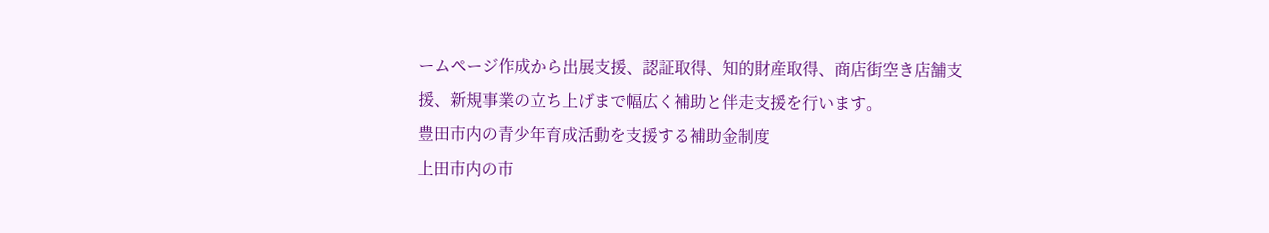ームページ作成から出展支援、認証取得、知的財産取得、商店街空き店舗支援、新規事業の立ち上げまで幅広く補助と伴走支援を行います。
豊田市内の青少年育成活動を支援する補助金制度
上田市内の市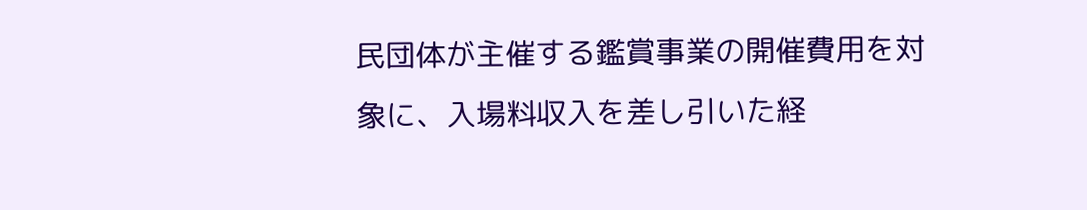民団体が主催する鑑賞事業の開催費用を対象に、入場料収入を差し引いた経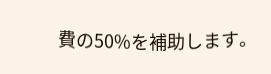費の50%を補助します。